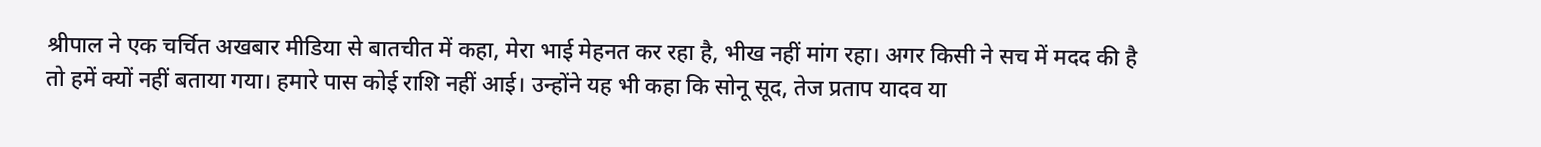श्रीपाल ने एक चर्चित अखबार मीडिया से बातचीत में कहा, मेरा भाई मेहनत कर रहा है, भीख नहीं मांग रहा। अगर किसी ने सच में मदद की है तो हमें क्यों नहीं बताया गया। हमारे पास कोई राशि नहीं आई। उन्होंने यह भी कहा कि सोनू सूद, तेज प्रताप यादव या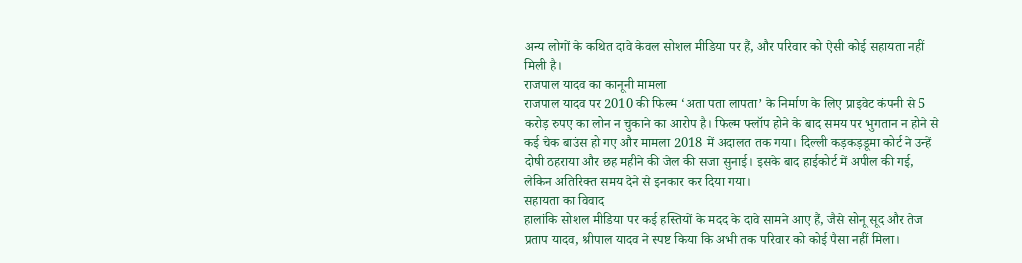अन्य लोगों के कथित दावे केवल सोशल मीडिया पर हैं, और परिवार को ऐसी कोई सहायता नहीं मिली है।
राजपाल यादव का कानूनी मामला
राजपाल यादव पर 2010 की फिल्म ‘अता पता लापता’ के निर्माण के लिए प्राइवेट कंपनी से 5 करोड़ रुपए का लोन न चुकाने का आरोप है। फिल्म फ्लॉप होने के बाद समय पर भुगतान न होने से कई चेक बाउंस हो गए और मामला 2018 में अदालत तक गया। दिल्ली कड़कड़डूमा कोर्ट ने उन्हें दोषी ठहराया और छह महीने की जेल की सजा सुनाई। इसके बाद हाईकोर्ट में अपील की गई, लेकिन अतिरिक्त समय देने से इनकार कर दिया गया।
सहायता का विवाद
हालांकि सोशल मीडिया पर कई हस्तियों के मदद के दावे सामने आए हैं, जैसे सोनू सूद और तेज प्रताप यादव, श्रीपाल यादव ने स्पष्ट किया कि अभी तक परिवार को कोई पैसा नहीं मिला।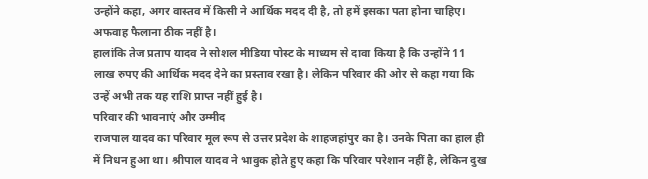उन्होंने कहा, अगर वास्तव में किसी ने आर्थिक मदद दी है, तो हमें इसका पता होना चाहिए। अफवाह फैलाना ठीक नहीं है।
हालांकि तेज प्रताप यादव ने सोशल मीडिया पोस्ट के माध्यम से दावा किया है कि उन्होंने 11 लाख रुपए की आर्थिक मदद देने का प्रस्ताव रखा है। लेकिन परिवार की ओर से कहा गया कि उन्हें अभी तक यह राशि प्राप्त नहीं हुई है।
परिवार की भावनाएं और उम्मीद
राजपाल यादव का परिवार मूल रूप से उत्तर प्रदेश के शाहजहांपुर का है। उनके पिता का हाल ही में निधन हुआ था। श्रीपाल यादव ने भावुक होते हुए कहा कि परिवार परेशान नहीं है, लेकिन दुख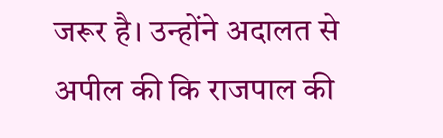जरूर है। उन्होंने अदालत से अपील की कि राजपाल की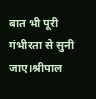बात भी पूरी गंभीरता से सुनी जाए।श्रीपाल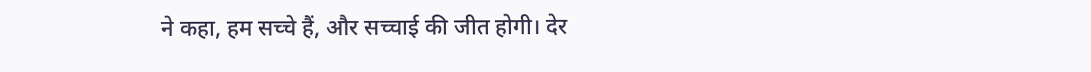ने कहा, हम सच्चे हैं, और सच्चाई की जीत होगी। देर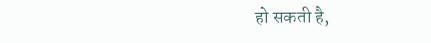हो सकती है,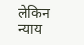लेकिन न्याय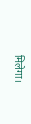मिलेगा।